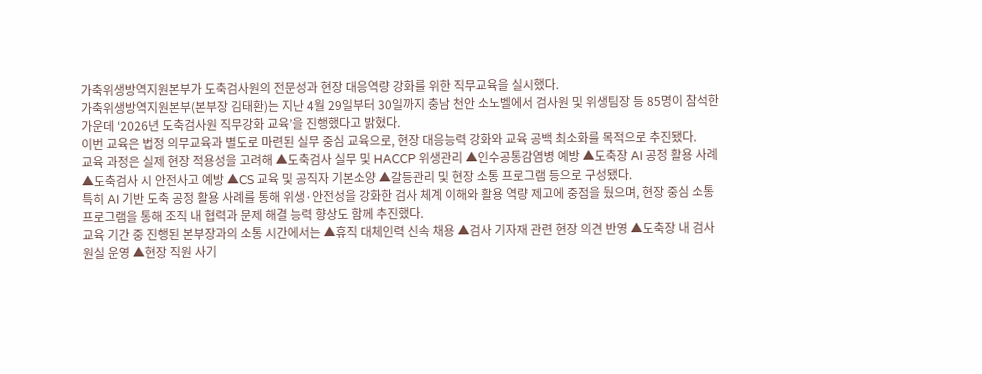가축위생방역지원본부가 도축검사원의 전문성과 현장 대응역량 강화를 위한 직무교육을 실시했다.
가축위생방역지원본부(본부장 김태환)는 지난 4월 29일부터 30일까지 충남 천안 소노벨에서 검사원 및 위생팀장 등 85명이 참석한 가운데 ‘2026년 도축검사원 직무강화 교육’을 진행했다고 밝혔다.
이번 교육은 법정 의무교육과 별도로 마련된 실무 중심 교육으로, 현장 대응능력 강화와 교육 공백 최소화를 목적으로 추진됐다.
교육 과정은 실제 현장 적용성을 고려해 ▲도축검사 실무 및 HACCP 위생관리 ▲인수공통감염병 예방 ▲도축장 AI 공정 활용 사례 ▲도축검사 시 안전사고 예방 ▲CS 교육 및 공직자 기본소양 ▲갈등관리 및 현장 소통 프로그램 등으로 구성됐다.
특히 AI 기반 도축 공정 활용 사례를 통해 위생·안전성을 강화한 검사 체계 이해와 활용 역량 제고에 중점을 뒀으며, 현장 중심 소통 프로그램을 통해 조직 내 협력과 문제 해결 능력 향상도 함께 추진했다.
교육 기간 중 진행된 본부장과의 소통 시간에서는 ▲휴직 대체인력 신속 채용 ▲검사 기자재 관련 현장 의견 반영 ▲도축장 내 검사원실 운영 ▲현장 직원 사기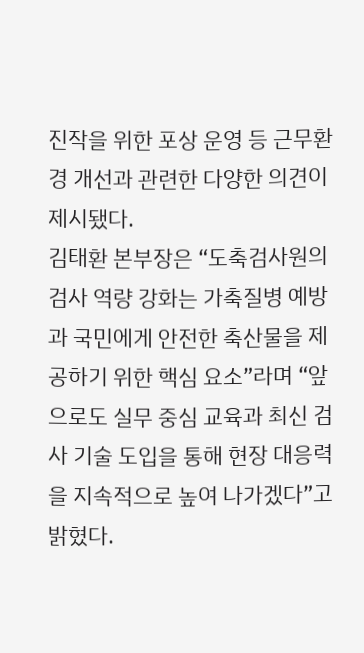진작을 위한 포상 운영 등 근무환경 개선과 관련한 다양한 의견이 제시됐다.
김태환 본부장은 “도축검사원의 검사 역량 강화는 가축질병 예방과 국민에게 안전한 축산물을 제공하기 위한 핵심 요소”라며 “앞으로도 실무 중심 교육과 최신 검사 기술 도입을 통해 현장 대응력을 지속적으로 높여 나가겠다”고 밝혔다.